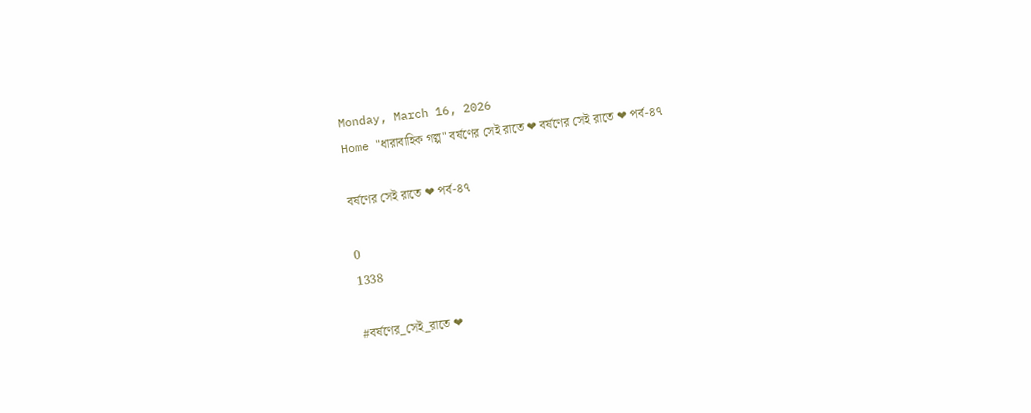Monday, March 16, 2026
Home "ধারাবাহিক গল্প" বর্ষণের সেই রাতে ❤ বর্ষণের সেই রাতে ❤ পর্ব-৪৭

বর্ষণের সেই রাতে ❤ পর্ব-৪৭

0
1338

#বর্ষণের_সেই_রাতে ❤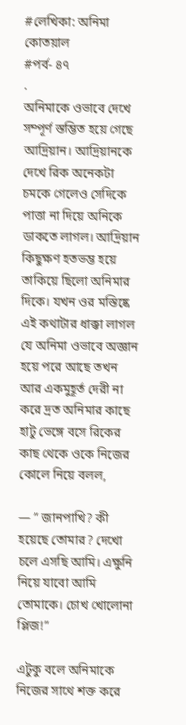#লেখিকা: অনিমা কোতয়াল
#পর্ব- ৪৭
.
অনিমাকে ওভাবে দেখে সম্পূর্ণ স্তম্ভিত হয়ে গেছে আদ্রিয়ান। আদ্রিয়ানকে দেখে রিক অনেকটা চমকে গেলেও সেদিকে পাত্তা না দিয়ে অনিকে ডাকতে লাগল। আদ্রিয়ান কিছুক্ষণ হতভম্ভ হয়ে তাকিয়ে ছিলো অনিমার দিকে। যখন ওর মস্তিষ্কে এই কথাটার ধাক্কা লাগল যে অনিমা ওভাবে অজ্ঞান হয়ে পরে আছে তখন আর একমুহূর্ত দেরী না করে দ্রত অনিমার কাছে হাটু ভেঙ্গে বসে রিকের কাছ থেকে ওকে নিজের কোলে নিয়ে বলল,

— ” জানপাখি? কী হয়েছে তোমার? দেখো চলে এসছি আমি। এক্ষুনি নিয়ে যাবো আমি তোমাকে। চোখ খোলোনা প্লিজ!”

এটুকু বলে অনিমাকে নিজের সাথে শক্ত করে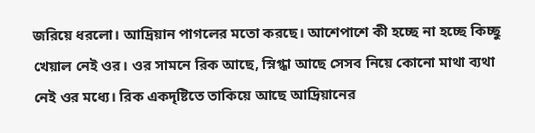জরিয়ে ধরলো। আদ্রিয়ান পাগলের মতো করছে। আশেপাশে কী হচ্ছে না হচ্ছে কিচ্ছু খেয়াল নেই ওর। ওর সামনে রিক আছে, স্নিগ্ধা আছে সেসব নিয়ে কোনো মাথা ব্যথা নেই ওর মধ্যে। রিক একদৃষ্টিতে তাকিয়ে আছে আদ্রিয়ানের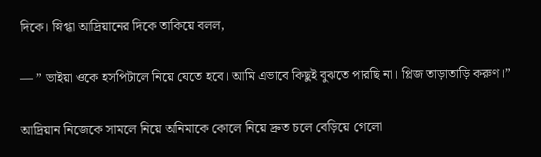দিকে। স্নিগ্ধা আদ্রিয়ানের দিকে তাকিয়ে বলল,

— ” ভাইয়া ওকে হসপিটালে নিয়ে যেতে হবে। আমি এভাবে কিছুই বুঝতে পারছি না। প্লিজ তাড়াতাড়ি করুণ।”

আদ্রিয়ান নিজেকে সামলে নিয়ে অনিমাকে কোলে নিয়ে দ্রুত চলে বেড়িয়ে গেলো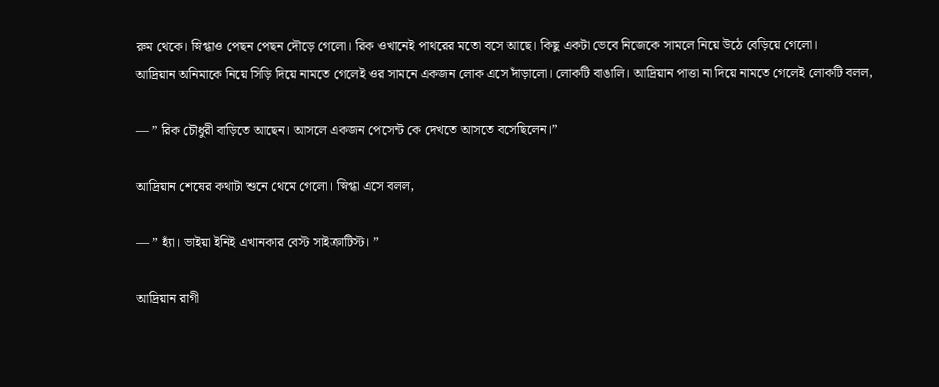রুম থেকে। স্নিগ্ধাও পেছন পেছন দৌড়ে গেলো। রিক ওখানেই পাথরের মতো বসে আছে। কিছু একটা ভেবে নিজেকে সামলে নিয়ে উঠে বেড়িয়ে গেলো।
আদ্রিয়ান অনিমাকে নিয়ে সিড়ি দিয়ে নামতে গেলেই ওর সামনে একজন লোক এসে দাঁড়ালো। লোকটি বাঙালি। আদ্রিয়ান পাত্তা না দিয়ে নামতে গেলেই লোকটি বলল,

— ” রিক চৌধুরী বাড়িতে আছেন। আসলে একজন পেসেন্ট কে দেখতে আসতে বসেছিলেন।”

আদ্রিয়ান শেষের কথাটা শুনে থেমে গেলো। স্নিগ্ধা এসে বলল,

— ” হ্যাঁ। ভাইয়া ইনিই এখানকার বেস্ট সাইক্রাটিস্ট। ”

আদ্রিয়ান রাগী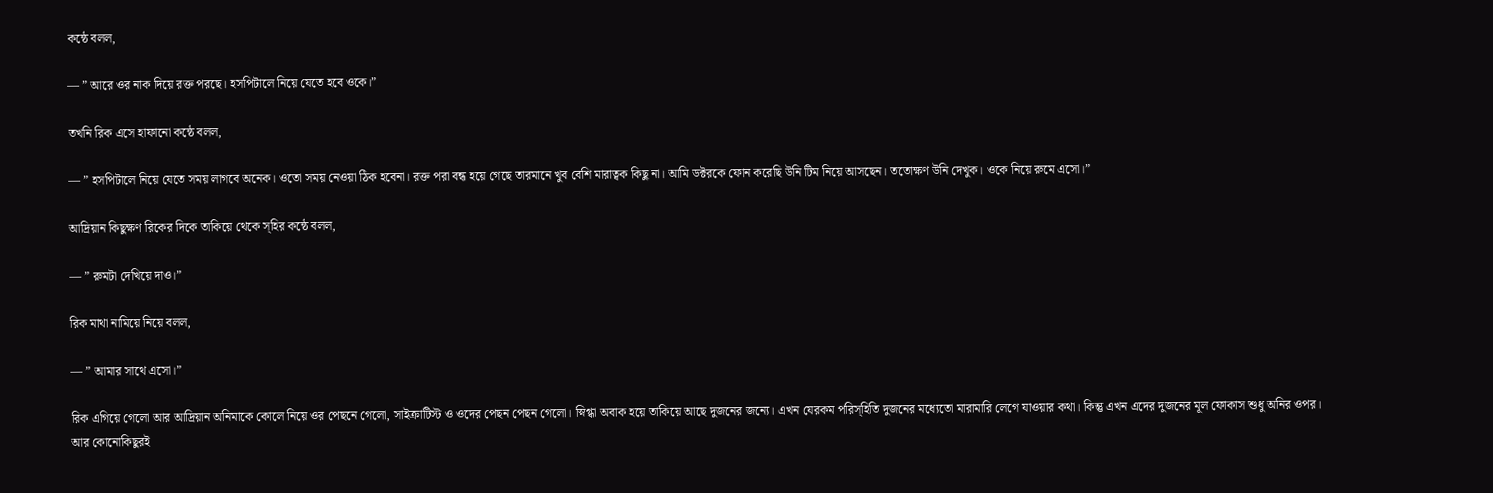কন্ঠে বলল,

— ” আরে ওর নাক দিয়ে রক্ত পরছে। হসপিটালে নিয়ে যেতে হবে ওকে।”

তখনি রিক এসে হাফানো কন্ঠে বলল,

— ” হসপিটালে নিয়ে যেতে সময় লাগবে অনেক। ওতো সময় নেওয়া ঠিক হবেনা। রক্ত পরা বন্ধ হয়ে গেছে তারমানে খুব বেশি মারাত্বক কিছু না। আমি ডক্টরকে ফোন করেছি উনি টিম নিয়ে আসছেন। ততোক্ষণ উনি দেখুক। ওকে নিয়ে রুমে এসো।”

আদ্রিয়ান কিছুক্ষণ রিকের দিকে তাকিয়ে থেকে স্হির কন্ঠে বলল,

— ” রুমটা দেখিয়ে দাও।”

রিক মাথা নামিয়ে নিয়ে বলল,

— ” আমার সাথে এসো।”

রিক এগিয়ে গেলো আর আদ্রিয়ান অনিমাকে কোলে নিয়ে ওর পেছনে গেলো, সাইক্রাটিস্ট ও ওদের পেছন পেছন গেলো। স্নিগ্ধা অবাক হয়ে তাকিয়ে আছে দুজনের জন্যে। এখন যেরকম পরিস্হিতি দুজনের মধ্যেতো মারামারি লেগে যাওয়ার কথা। কিন্তু এখন এদের দুজনের মূল ফোকাস শুধু অনির ওপর। আর কোনোকিছুরই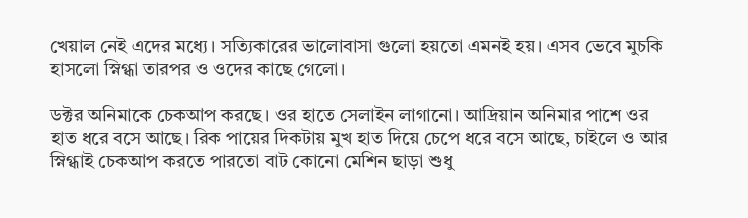খেয়াল নেই এদের মধ্যে। সত্যিকারের ভালোবাসা গুলো হয়তো এমনই হয়। এসব ভেবে মুচকি হাসলো স্নিগ্ধা তারপর ও ওদের কাছে গেলো।

ডক্টর অনিমাকে চেকআপ করছে। ওর হাতে সেলাইন লাগানো। আদ্রিয়ান অনিমার পাশে ওর হাত ধরে বসে আছে। রিক পায়ের দিকটায় মুখ হাত দিয়ে চেপে ধরে বসে আছে, চাইলে ও আর স্নিগ্ধাই চেকআপ করতে পারতো বাট কোনো মেশিন ছাড়া শুধু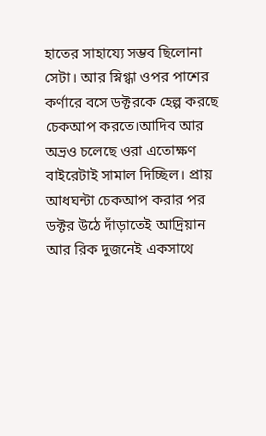হাতের সাহায্যে সম্ভব ছিলোনা সেটা। আর স্নিগ্ধা ওপর পাশের কর্ণারে বসে ডক্টরকে হেল্প করছে চেকআপ করতে।আদিব আর অভ্রও চলেছে ওরা এতোক্ষণ বাইরেটাই সামাল দিচ্ছিল। প্রায় আধঘন্টা চেকআপ করার পর ডক্টর উঠে দাঁড়াতেই আদ্রিয়ান আর রিক দুজনেই একসাথে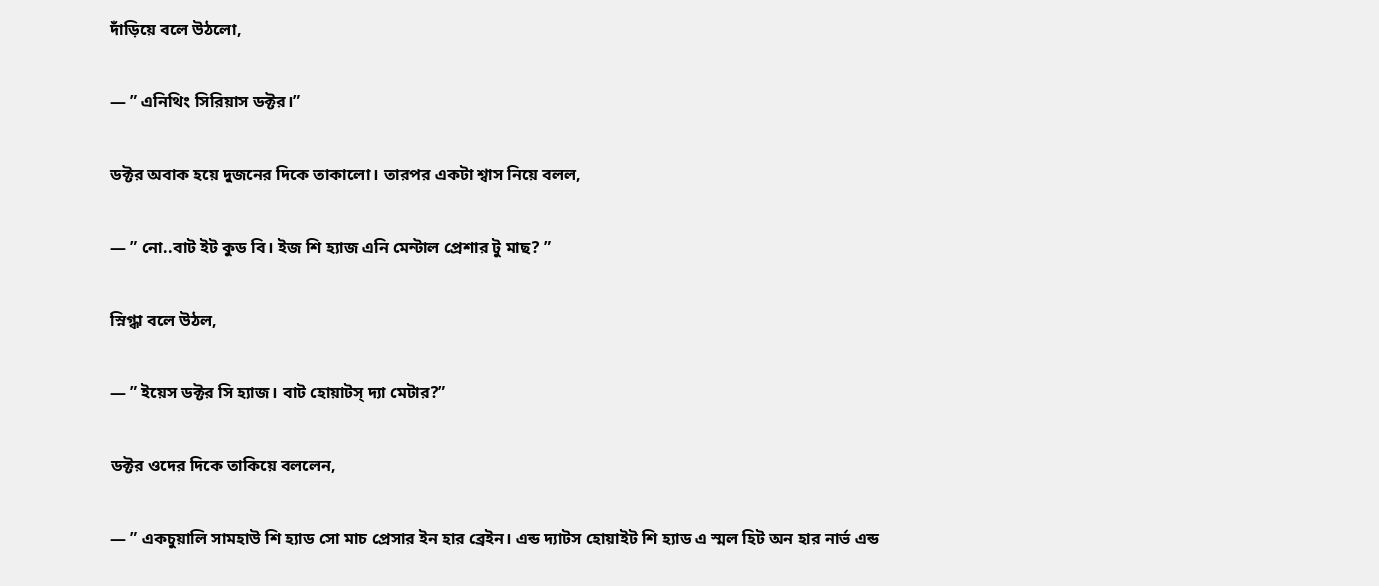দাঁড়িয়ে বলে উঠলো,

— ” এনিথিং সিরিয়াস ডক্টর।”

ডক্টর অবাক হয়ে দুজনের দিকে তাকালো। তারপর একটা শ্বাস নিয়ে বলল,

— ” নো..বাট ইট কুড বি। ইজ শি হ্যাজ এনি মেন্টাল প্রেশার টু মাছ? ”

স্নিগ্ধা বলে উঠল,

— ” ইয়েস ডক্টর সি হ্যাজ। বাট হোয়াটস্ দ্যা মেটার?”

ডক্টর ওদের দিকে তাকিয়ে বললেন,

— ” একচুয়ালি সামহাউ শি হ্যাড সো মাচ প্রেসার ইন হার ব্রেইন। এন্ড দ্যাটস হোয়াইট শি হ্যাড এ স্মল হিট অন হার নার্ভ এন্ড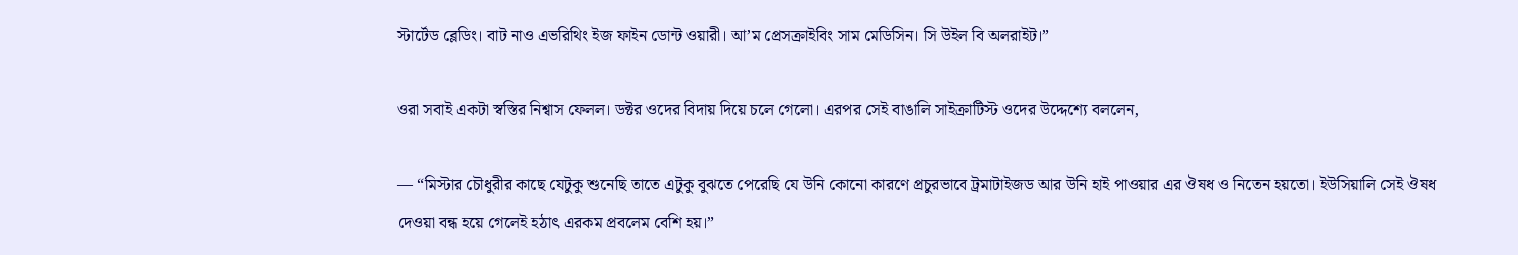স্টার্টেড ব্লেডিং। বাট নাও এভরিথিং ইজ ফাইন ডোন্ট ওয়ারী। আ’ম প্রেসক্রাইবিং সাম মেডিসিন। সি উইল বি অলরাইট।”

ওরা সবাই একটা স্বস্তির নিশ্বাস ফেলল। ডক্টর ওদের বিদায় দিয়ে চলে গেলো। এরপর সেই বাঙালি সাইক্রাটিস্ট ওদের উদ্দেশ্যে বললেন,

— “মিস্টার চৌধুরীর কাছে যেটুকু শুনেছি তাতে এটুকু বুঝতে পেরেছি যে উনি কোনো কারণে প্রচুরভাবে ট্রমাটাইজড আর উনি হাই পাওয়ার এর ঔষধ ও নিতেন হয়তো। ইউসিয়ালি সেই ঔষধ দেওয়া বন্ধ হয়ে গেলেই হঠাৎ এরকম প্রবলেম বেশি হয়।”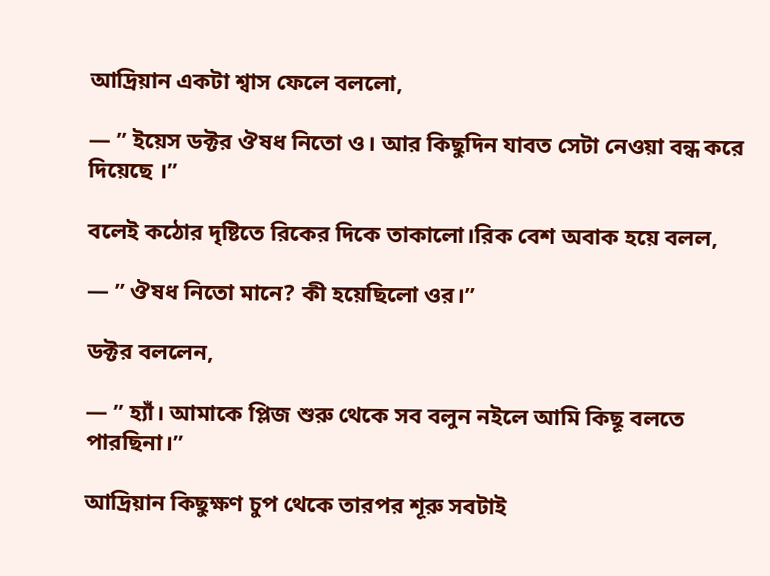আদ্রিয়ান একটা শ্বাস ফেলে বললো,

— ” ইয়েস ডক্টর ঔষধ নিতো ও। আর কিছুদিন যাবত সেটা নেওয়া বন্ধ করে দিয়েছে ।”

বলেই কঠোর দৃষ্টিতে রিকের দিকে তাকালো।রিক বেশ অবাক হয়ে বলল,

— ” ঔষধ নিতো মানে? কী হয়েছিলো ওর।”

ডক্টর বললেন,

— ” হ্যাঁ। আমাকে প্লিজ শুরু থেকে সব বলুন নইলে আমি কিছূ বলতে পারছিনা।”

আদ্রিয়ান কিছুক্ষণ চুপ থেকে তারপর শূরু সবটাই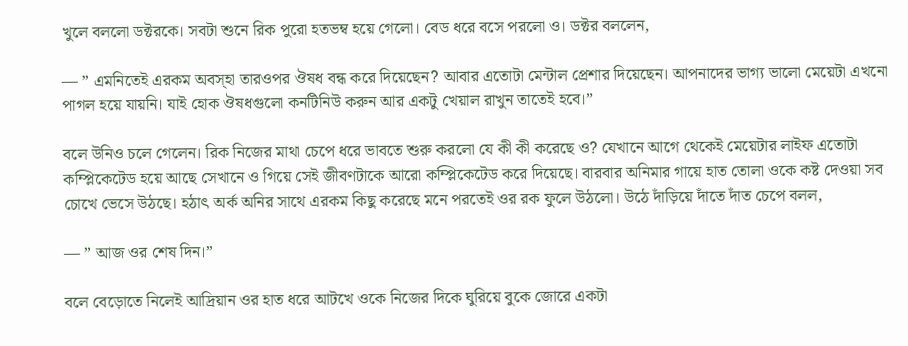খুলে বললো ডক্টরকে। সবটা শুনে রিক পুরো হতভম্ব হয়ে গেলো। বেড ধরে বসে পরলো ও। ডক্টর বললেন,

— ” এমনিতেই এরকম অবস্হা তারওপর ঔষধ বন্ধ করে দিয়েছেন? আবার এতোটা মেন্টাল প্রেশার দিয়েছেন। আপনাদের ভাগ্য ভালো মেয়েটা এখনো পাগল হয়ে যায়নি। যাই হোক ঔষধগুলো কনটিনিউ করুন আর একটু খেয়াল রাখুন তাতেই হবে।”

বলে উনিও চলে গেলেন। রিক নিজের মাথা চেপে ধরে ভাবতে শুরু করলো যে কী কী করেছে ও? যেখানে আগে থেকেই মেয়েটার লাইফ এতোটা কম্প্লিকেটেড হয়ে আছে সেখানে ও গিয়ে সেই জীবণটাকে আরো কম্প্লিকেটেড করে দিয়েছে। বারবার অনিমার গায়ে হাত তোলা ওকে কষ্ট দেওয়া সব চোখে ভেসে উঠছে। হঠাৎ অর্ক অনির সাথে এরকম কিছু করেছে মনে পরতেই ওর রক ফুলে উঠলো। উঠে দাঁড়িয়ে দাঁতে দাঁত চেপে বলল,

— ” আজ ওর শেষ দিন।”

বলে বেড়োতে নিলেই আদ্রিয়ান ওর হাত ধরে আটখে ওকে নিজের দিকে ঘুরিয়ে বুকে জোরে একটা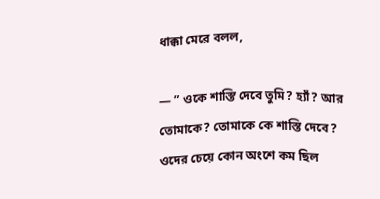ধাক্কা মেরে বলল,

— ” ওকে শাস্তি দেবে তুমি? হ্যাঁ? আর তোমাকে? তোমাকে কে শাস্তি দেবে? ওদের চেয়ে কোন অংশে কম ছিল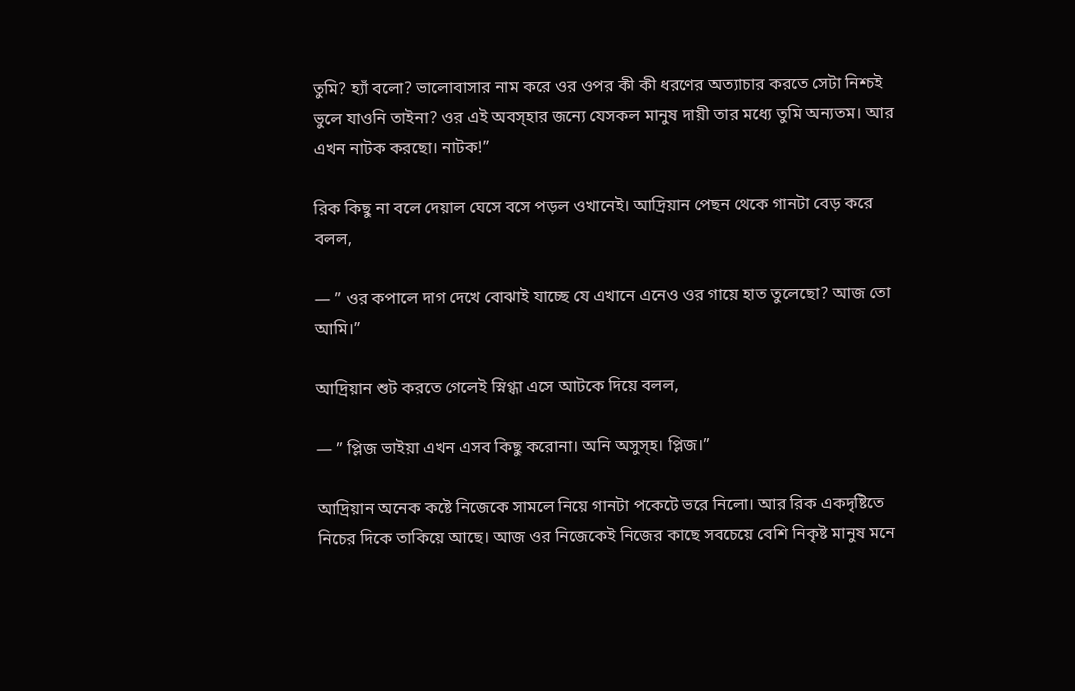তুমি? হ্যাঁ বলো? ভালোবাসার নাম করে ওর ওপর কী কী ধরণের অত্যাচার করতে সেটা নিশ্চই ভুলে যাওনি তাইনা? ওর এই অবস্হার জন্যে যেসকল মানুষ দায়ী তার মধ্যে তুমি অন্যতম। আর এখন নাটক করছো। নাটক!”

রিক কিছু না বলে দেয়াল ঘেসে বসে পড়ল ওখানেই। আদ্রিয়ান পেছন থেকে গানটা বেড় করে বলল,

— ” ওর কপালে দাগ দেখে বোঝাই যাচ্ছে যে এখানে এনেও ওর গায়ে হাত তুলেছো? আজ তো আমি।”

আদ্রিয়ান শুট করতে গেলেই স্নিগ্ধা এসে আটকে দিয়ে বলল,

— ” প্লিজ ভাইয়া এখন এসব কিছু করোনা। অনি অসুস্হ। প্লিজ।”

আদ্রিয়ান অনেক কষ্টে নিজেকে সামলে নিয়ে গানটা পকেটে ভরে নিলো। আর রিক একদৃষ্টিতে নিচের দিকে তাকিয়ে আছে। আজ ওর নিজেকেই নিজের কাছে সবচেয়ে বেশি নিকৃষ্ট মানুষ মনে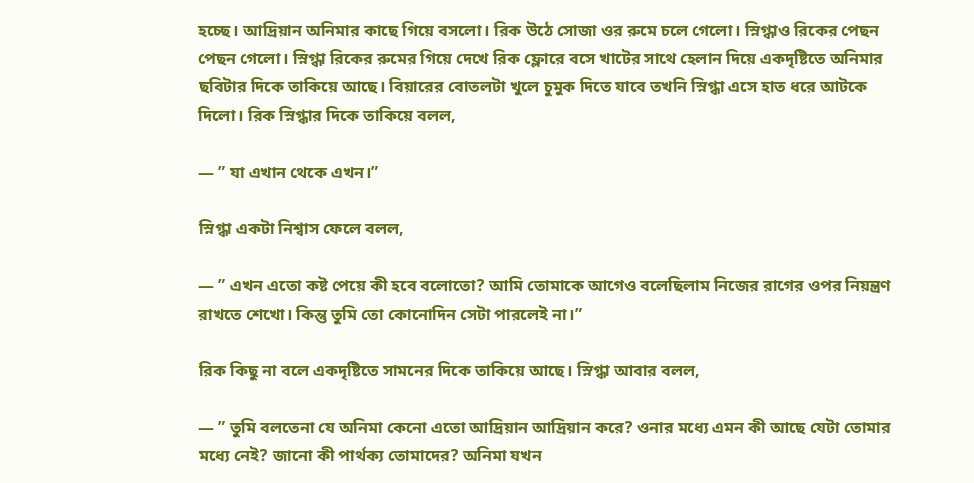হচ্ছে। আদ্রিয়ান অনিমার কাছে গিয়ে বসলো। রিক উঠে সোজা ওর রুমে চলে গেলো। স্নিগ্ধাও রিকের পেছন পেছন গেলো। স্নিগ্ধা রিকের রুমের গিয়ে দেখে রিক ফ্লোরে বসে খাটের সাথে হেলান দিয়ে একদৃষ্টিতে অনিমার ছবিটার দিকে তাকিয়ে আছে। বিয়ারের বোতলটা খুলে চুমুক দিতে যাবে তখনি স্নিগ্ধা এসে হাত ধরে আটকে দিলো। রিক স্নিগ্ধার দিকে তাকিয়ে বলল,

— ” যা এখান থেকে এখন।”

স্নিগ্ধা একটা নিশ্বাস ফেলে বলল,

— ” এখন এতো কষ্ট পেয়ে কী হবে বলোতো? আমি তোমাকে আগেও বলেছিলাম নিজের রাগের ওপর নিয়ন্ত্রণ রাখতে শেখো। কিন্তু তুমি তো কোনোদিন সেটা পারলেই না।”

রিক কিছু না বলে একদৃষ্টিতে সামনের দিকে তাকিয়ে আছে। স্নিগ্ধা আবার বলল,

— ” তুমি বলতেনা যে অনিমা কেনো এতো আদ্রিয়ান আদ্রিয়ান করে? ওনার মধ্যে এমন কী আছে যেটা তোমার মধ্যে নেই? জানো কী পার্থক্য তোমাদের? অনিমা যখন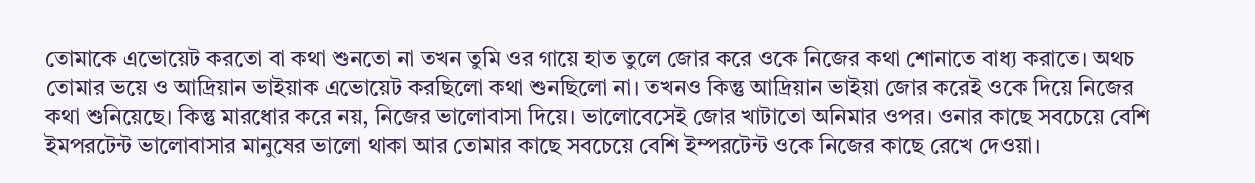তোমাকে এভোয়েট করতো বা কথা শুনতো না তখন তুমি ওর গায়ে হাত তুলে জোর করে ওকে নিজের কথা শোনাতে বাধ্য করাতে। অথচ তোমার ভয়ে ও আদ্রিয়ান ভাইয়াক এভোয়েট করছিলো কথা শুনছিলো না। তখনও কিন্তু আদ্রিয়ান ভাইয়া জোর করেই ওকে দিয়ে নিজের কথা শুনিয়েছে। কিন্তু মারধোর করে নয়, নিজের ভালোবাসা দিয়ে। ভালোবেসেই জোর খাটাতো অনিমার ওপর। ওনার কাছে সবচেয়ে বেশি ইমপরটেন্ট ভালোবাসার মানুষের ভালো থাকা আর তোমার কাছে সবচেয়ে বেশি ইম্পরটেন্ট ওকে নিজের কাছে রেখে দেওয়া।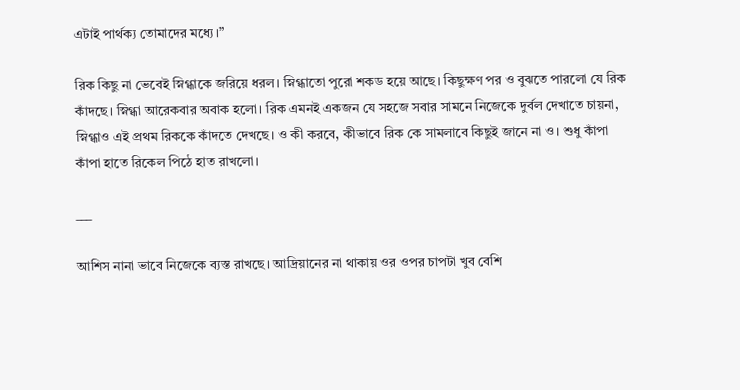এটাই পার্থক্য তোমাদের মধ্যে।”

রিক কিছু না ভেবেই স্নিগ্ধাকে জরিয়ে ধরল। স্নিগ্ধাতো পুরো শকড হয়ে আছে। কিছুক্ষণ পর ও বুঝতে পারলো যে রিক কাঁদছে। স্নিগ্ধা আরেকবার অবাক হলো। রিক এমনই একজন যে সহজে সবার সামনে নিজেকে দুর্বল দেখাতে চায়না, স্নিগ্ধাও এই প্রথম রিককে কাঁদতে দেখছে। ও কী করবে, কীভাবে রিক কে সামলাবে কিছুই জানে না ও। শুধু কাঁপা কাঁপা হাতে রিকেল পিঠে হাত রাখলো।

___

আশিস নানা ভাবে নিজেকে ব্যস্ত রাখছে। আদ্রিয়ানের না থাকায় ওর ওপর চাপটা খুব বেশি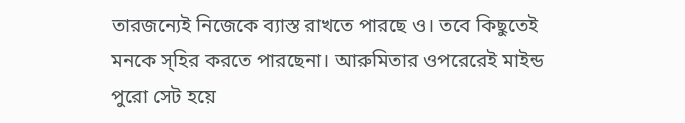তারজন্যেই নিজেকে ব্যাস্ত রাখতে পারছে ও। তবে কিছুতেই মনকে স্হির করতে পারছেনা। আরুমিতার ওপরেরেই মাইন্ড পুরো সেট হয়ে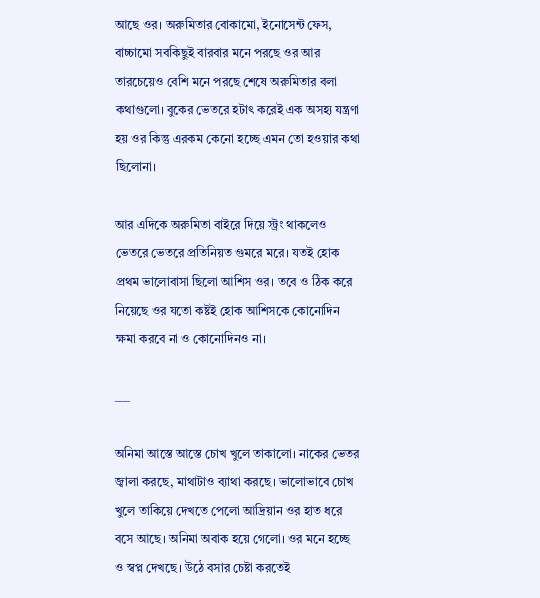আছে ওর। অরুমিতার বোকামো, ইনোসেন্ট ফেস, বাচ্চামো সবকিছুই বারবার মনে পরছে ওর আর তারচেয়েও বেশি মনে পরছে শেষে অরুমিতার বলা কথাগুলো। বুকের ভেতরে হটাৎ করেই এক অসহ্য যন্ত্রণা হয় ওর কিন্তু এরকম কেনো হচ্ছে এমন তো হওয়ার কথা ছিলোনা।

আর এদিকে অরুমিতা বাইরে দিয়ে স্ট্রং থাকলেও ভেতরে ভেতরে প্রতিনিয়ত গুমরে মরে। যতই হোক প্রথম ভালোবাসা ছিলো আশিস ওর। তবে ও ঠিক করে নিয়েছে ওর যতো কষ্টই হোক আশিসকে কোনোদিন ক্ষমা করবে না ও কোনোদিনও না।

___

অনিমা আস্তে আস্তে চোখ খুলে তাকালো। নাকের ভেতর জ্বালা করছে, মাথাটাও ব্যাথা করছে। ভালোভাবে চোখ খুলে তাকিয়ে দেখতে পেলো আদ্রিয়ান ওর হাত ধরে বসে আছে। অনিমা অবাক হয়ে গেলো। ওর মনে হচ্ছে ও স্বপ্ন দেখছে। উঠে বসার চেষ্টা করতেই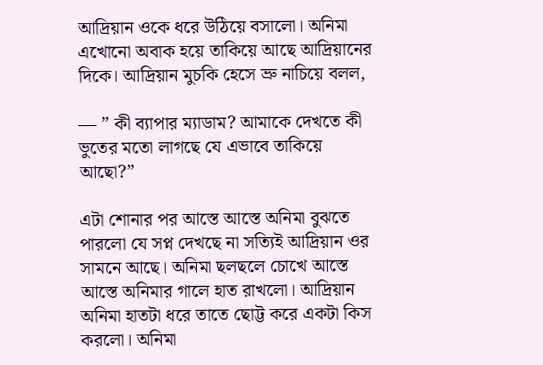আদ্রিয়ান ওকে ধরে উঠিয়ে বসালো। অনিমা এখোনো অবাক হয়ে তাকিয়ে আছে আদ্রিয়ানের দিকে। আদ্রিয়ান মুচকি হেসে ভ্রু নাচিয়ে বলল,

— ” কী ব্যাপার ম্যাডাম? আমাকে দেখতে কী ভুতের মতো লাগছে যে এভাবে তাকিয়ে আছো?”

এটা শোনার পর আস্তে আস্তে অনিমা বুঝতে পারলো যে সপ্ন দেখছে না সত্যিই আদ্রিয়ান ওর সামনে আছে। অনিমা ছলছলে চোখে আস্তে আস্তে অনিমার গালে হাত রাখলো। আদ্রিয়ান অনিমা হাতটা ধরে তাতে ছোট্ট করে একটা কিস করলো। অনিমা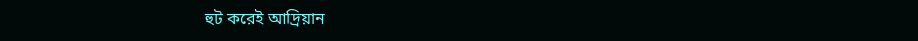হুট করেই আদ্রিয়ান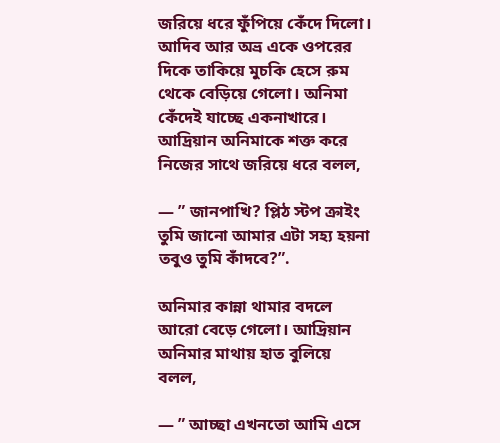জরিয়ে ধরে ফুঁপিয়ে কেঁদে দিলো। আদিব আর অভ্র একে ওপরের দিকে তাকিয়ে মুচকি হেসে রুম থেকে বেড়িয়ে গেলো। অনিমা কেঁদেই যাচ্ছে একনাখারে। আদ্রিয়ান অনিমাকে শক্ত করে নিজের সাথে জরিয়ে ধরে বলল,

— ” জানপাখি? প্লিঠ স্টপ ক্রাইং তুমি জানো আমার এটা সহ্য হয়না তবুও তুমি কাঁদবে?”.

অনিমার কান্না থামার বদলে আরো বেড়ে গেলো। আদ্রিয়ান অনিমার মাথায় হাত বুলিয়ে বলল,

— ” আচ্ছা এখনতো আমি এসে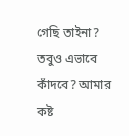গেছি তাইনা? তবুও এভাবে কাঁদবে? আমার কষ্ট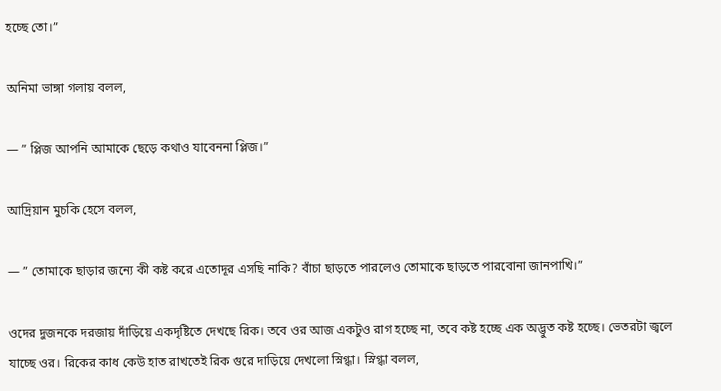হচ্ছে তো।”

অনিমা ভাঙ্গা গলায় বলল,

— ” প্লিজ আপনি আমাকে ছেড়ে কথাও যাবেননা প্লিজ।”

আদ্রিয়ান মুচকি হেসে বলল,

— ” তোমাকে ছাড়ার জন্যে কী কষ্ট করে এতোদূর এসছি নাকি? বাঁচা ছাড়তে পারলেও তোমাকে ছাড়তে পারবোনা জানপাখি।”

ওদের দুজনকে দরজায় দাঁড়িয়ে একদৃষ্টিতে দেখছে রিক। তবে ওর আজ একটুও রাগ হচ্ছে না, তবে কষ্ট হচ্ছে এক অদ্ভুত কষ্ট হচ্ছে। ভেতরটা জ্বলে যাচ্ছে ওর। রিকের কাধ কেউ হাত রাখতেই রিক গুরে দাড়িয়ে দেখলো স্নিগ্ধা। স্নিগ্ধা বলল,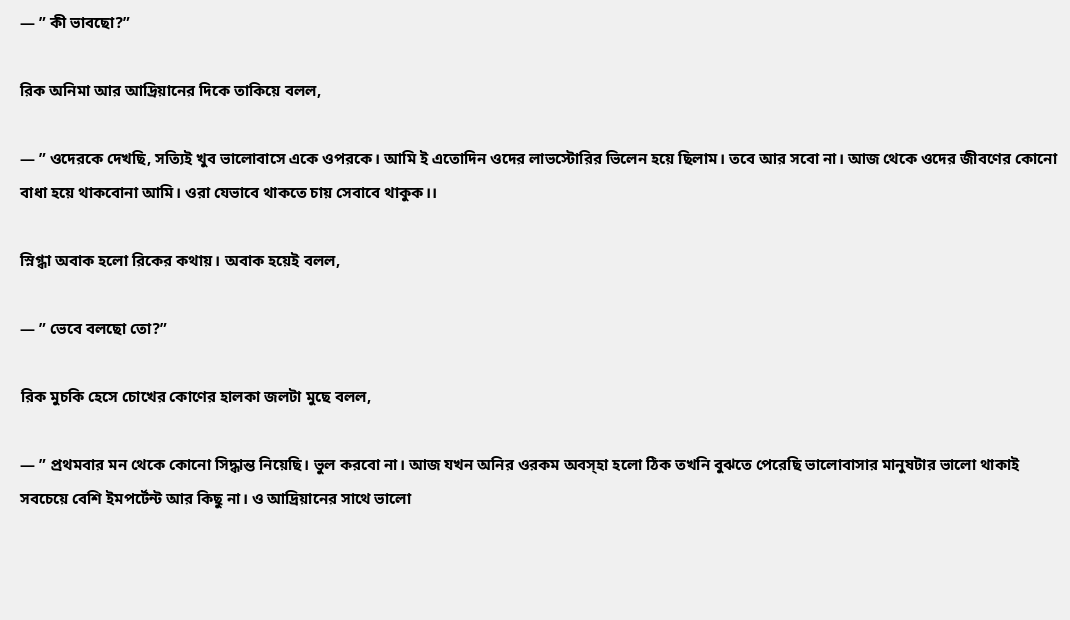— ” কী ভাবছো?”

রিক অনিমা আর আদ্রিয়ানের দিকে তাকিয়ে বলল,

— ” ওদেরকে দেখছি, সত্যিই খুব ভালোবাসে একে ওপরকে। আমি ই এতোদিন ওদের লাভস্টোরির ভিলেন হয়ে ছিলাম। তবে আর সবো না। আজ থেকে ওদের জীবণের কোনো বাধা হয়ে থাকবোনা আমি। ওরা যেভাবে থাকতে চায় সেবাবে থাকুক।।

স্নিগ্ধা অবাক হলো রিকের কথায়। অবাক হয়েই বলল,

— ” ভেবে বলছো তো?”

রিক মুচকি হেসে চোখের কোণের হালকা জলটা মুছে বলল,

— ” প্রথমবার মন থেকে কোনো সিদ্ধান্ত নিয়েছি। ভুল করবো না। আজ যখন অনির ওরকম অবস্হা হলো ঠিক তখনি বুঝতে পেরেছি ভালোবাসার মানুষটার ভালো থাকাই সবচেয়ে বেশি ইমপর্টেন্ট আর কিছু না। ও আদ্রিয়ানের সাথে ভালো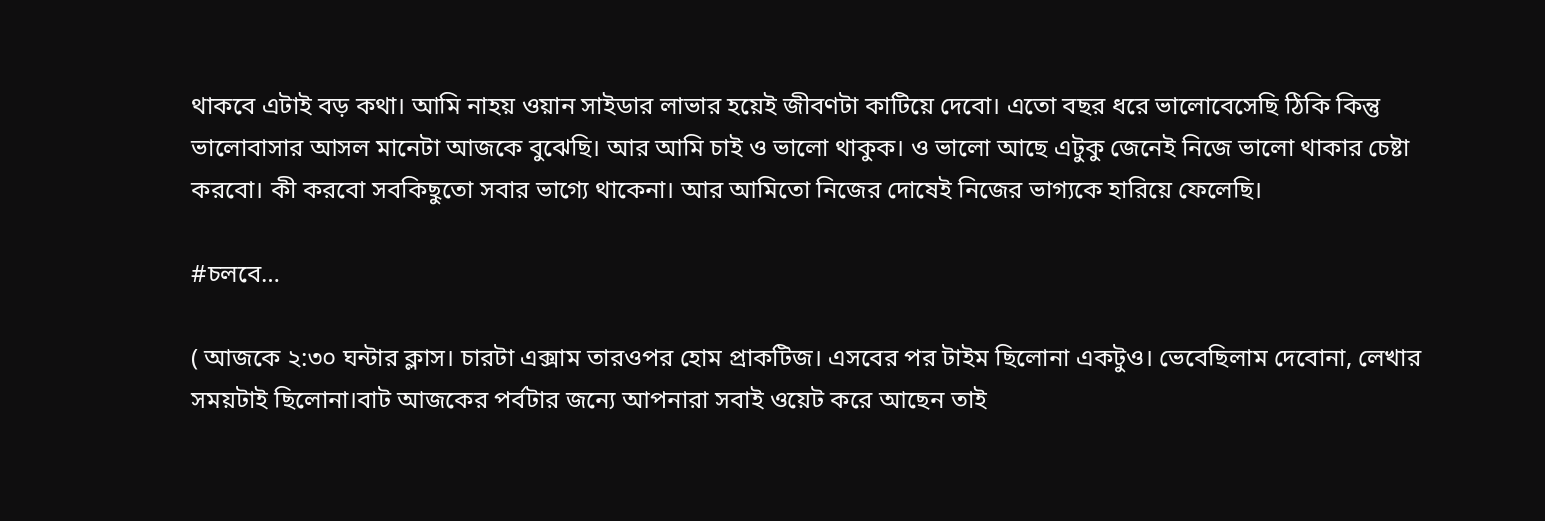থাকবে এটাই বড় কথা। আমি নাহয় ওয়ান সাইডার লাভার হয়েই জীবণটা কাটিয়ে দেবো। এতো বছর ধরে ভালোবেসেছি ঠিকি কিন্তু ভালোবাসার আসল মানেটা আজকে বুঝেছি। আর আমি চাই ও ভালো থাকুক। ও ভালো আছে এটুকু জেনেই নিজে ভালো থাকার চেষ্টা করবো। কী করবো সবকিছুতো সবার ভাগ্যে থাকেনা। আর আমিতো নিজের দোষেই নিজের ভাগ্যকে হারিয়ে ফেলেছি।

#চলবে…

( আজকে ২:৩০ ঘন্টার ক্লাস। চারটা এক্সাম তারওপর হোম প্রাকটিজ। এসবের পর টাইম ছিলোনা একটুও। ভেবেছিলাম দেবোনা, লেখার সময়টাই ছিলোনা।বাট আজকের পর্বটার জন্যে আপনারা সবাই ওয়েট করে আছেন তাই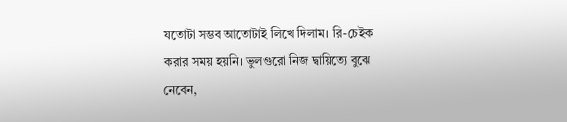যতোটা সম্ভব আতোটাই লিখে দিলাম। রি-চেইক করার সময় হয়নি। ভুলগুরো নিজ দ্বায়িত্যে বুঝে নেবেন,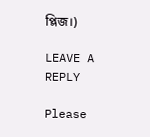প্লিজ।)

LEAVE A REPLY

Please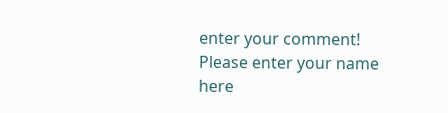enter your comment!
Please enter your name here